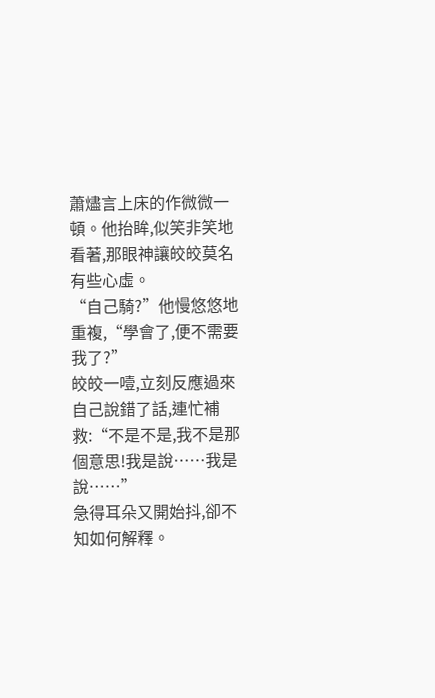蕭燼言上床的作微微一頓。他抬眸,似笑非笑地看著,那眼神讓皎皎莫名有些心虛。
“自己騎?”他慢悠悠地重複,“學會了,便不需要我了?”
皎皎一噎,立刻反應過來自己說錯了話,連忙補救:“不是不是,我不是那個意思!我是說……我是說……”
急得耳朵又開始抖,卻不知如何解釋。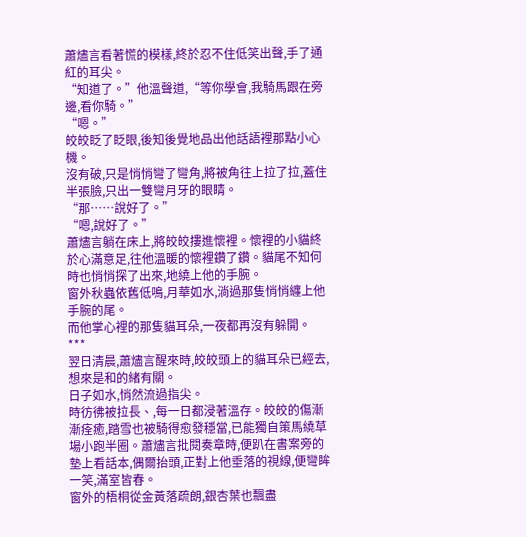蕭燼言看著慌的模樣,終於忍不住低笑出聲,手了通紅的耳尖。
“知道了。”他溫聲道,“等你學會,我騎馬跟在旁邊,看你騎。”
“嗯。”
皎皎眨了眨眼,後知後覺地品出他話語裡那點小心機。
沒有破,只是悄悄彎了彎角,將被角往上拉了拉,蓋住半張臉,只出一雙彎月牙的眼睛。
“那……說好了。”
“嗯,說好了。”
蕭燼言躺在床上,將皎皎摟進懷裡。懷裡的小貓終於心滿意足,往他溫暖的懷裡鑽了鑽。貓尾不知何時也悄悄探了出來,地繞上他的手腕。
窗外秋蟲依舊低鳴,月華如水,淌過那隻悄悄纏上他手腕的尾。
而他掌心裡的那隻貓耳朵,一夜都再沒有躲開。
***
翌日清晨,蕭燼言醒來時,皎皎頭上的貓耳朵已經去,想來是和的緒有關。
日子如水,悄然流過指尖。
時彷彿被拉長、,每一日都浸著溫存。皎皎的傷漸漸痊癒,踏雪也被騎得愈發穩當,已能獨自策馬繞草場小跑半圈。蕭燼言批閱奏章時,便趴在書案旁的墊上看話本,偶爾抬頭,正對上他垂落的視線,便彎眸一笑,滿室皆春。
窗外的梧桐從金黃落疏朗,銀杏葉也飄盡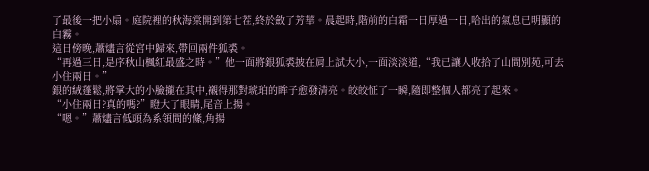了最後一把小扇。庭院裡的秋海棠開到第七茬,終於斂了芳華。晨起時,階前的白霜一日厚過一日,哈出的氣息已明顯的白霧。
這日傍晚,蕭燼言從宮中歸來,帶回兩件狐裘。
“再過三日,是序秋山楓紅最盛之時。”他一面將銀狐裘披在肩上試大小,一面淡淡道,“我已讓人收拾了山間別苑,可去小住兩日。”
銀的絨蓬鬆,將掌大的小臉攏在其中,襯得那對琥珀的眸子愈發清亮。皎皎怔了一瞬,隨即整個人都亮了起來。
“小住兩日?真的嗎?”瞪大了眼睛,尾音上揚。
“嗯。”蕭燼言低頭為系領間的絛,角揚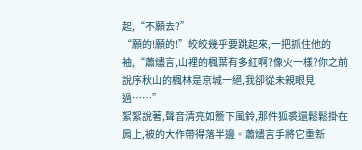起,“不願去?”
“願的!願的!”皎皎幾乎要跳起來,一把抓住他的袖,“蕭燼言,山裡的楓葉有多紅啊?像火一樣?你之前說序秋山的楓林是京城一絕,我卻從未親眼見過……”
絮絮說著,聲音清亮如簷下風鈴,那件狐裘還鬆鬆掛在肩上,被的大作帶得落半邊。蕭燼言手將它重新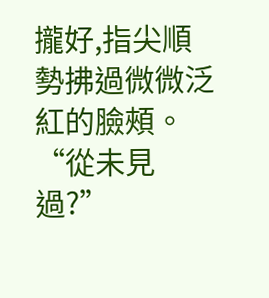攏好,指尖順勢拂過微微泛紅的臉頰。
“從未見過?”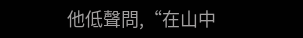他低聲問,“在山中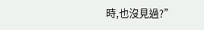時,也沒見過?”